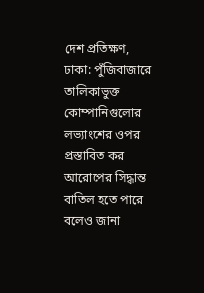দেশ প্রতিক্ষণ, ঢাকা: পুঁজিবাজারে তালিকাভুক্ত কোম্পানিগুলোর লভ্যাংশের ওপর প্রস্তাবিত কর আরোপের সিদ্ধান্ত বাতিল হতে পারে বলেও জানা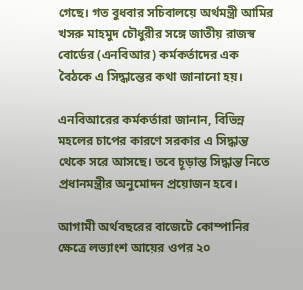গেছে। গত বুধবার সচিবালয়ে অর্থমন্ত্রী আমির খসরু মাহমুদ চৌধুরীর সঙ্গে জাতীয় রাজস্ব বোর্ডের (এনবিআর) কর্মকর্তাদের এক বৈঠকে এ সিদ্ধান্তের কথা জানানো হয়।

এনবিআরের কর্মকর্তারা জানান, বিভিন্ন মহলের চাপের কারণে সরকার এ সিদ্ধান্ত থেকে সরে আসছে। তবে চূড়ান্ত সিদ্ধান্ত নিতে প্রধানমন্ত্রীর অনুমোদন প্রয়োজন হবে।

আগামী অর্থবছরের বাজেটে কোম্পানির ক্ষেত্রে লভ্যাংশ আয়ের ওপর ২০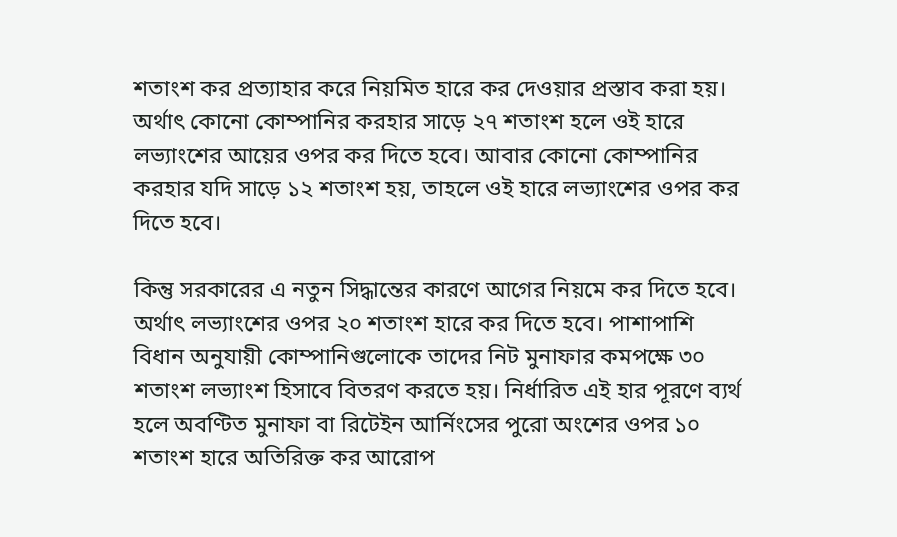শতাংশ কর প্রত্যাহার করে নিয়মিত হারে কর দেওয়ার প্রস্তাব করা হয়। অর্থাৎ কোনো কোম্পানির করহার সাড়ে ২৭ শতাংশ হলে ওই হারে লভ্যাংশের আয়ের ওপর কর দিতে হবে। আবার কোনো কোম্পানির করহার যদি সাড়ে ১২ শতাংশ হয়, তাহলে ওই হারে লভ্যাংশের ওপর কর দিতে হবে।

কিন্তু সরকারের এ নতুন সিদ্ধান্তের কারণে আগের নিয়মে কর দিতে হবে। অর্থাৎ লভ্যাংশের ওপর ২০ শতাংশ হারে কর দিতে হবে। পাশাপাশি বিধান অনুযায়ী কোম্পানিগুলোকে তাদের নিট মুনাফার কমপক্ষে ৩০ শতাংশ লভ্যাংশ হিসাবে বিতরণ করতে হয়। নির্ধারিত এই হার পূরণে ব্যর্থ হলে অবণ্টিত মুনাফা বা রিটেইন আর্নিংসের পুরো অংশের ওপর ১০ শতাংশ হারে অতিরিক্ত কর আরোপ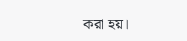করা হয়।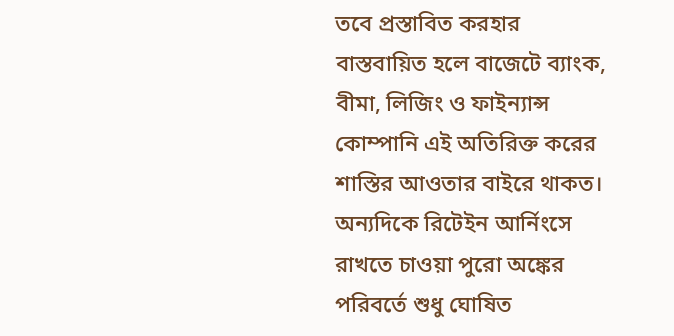তবে প্রস্তাবিত করহার বাস্তবায়িত হলে বাজেটে ব্যাংক, বীমা, লিজিং ও ফাইন্যান্স কোম্পানি এই অতিরিক্ত করের শাস্তির আওতার বাইরে থাকত। অন্যদিকে রিটেইন আর্নিংসে রাখতে চাওয়া পুরো অঙ্কের পরিবর্তে শুধু ঘোষিত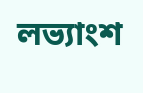লভ্যাংশ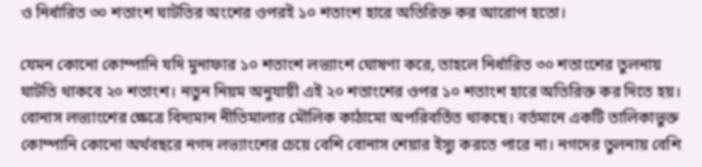ও নির্ধারিত ৩০ শতাংশ ঘাটতির অংশের ওপরই ১০ শতাংশ হারে অতিরিক্ত কর আরোপ হতো।

যেমন কোনো কোম্পানি যদি মুনাফার ১০ শতাংশ লভ্যাংশ ঘোষণা করে, তাহলে নির্ধারিত ৩০ শতাংশের তুলনায় ঘাটতি থাকবে ২০ শতাংশ। নতুন নিয়ম অনুযায়ী এই ২০ শতাংশের ওপর ১০ শতাংশ হারে অতিরিক্ত কর দিতে হয়। বোনাস লভ্যাংশের ক্ষেত্রে বিদ্যমান নীতিমালার মৌলিক কাঠামো অপরিবর্তিত থাকছে। বর্তমানে একটি তালিকাভুক্ত কোম্পানি কোনো অর্থবছরে নগদ লভ্যাংশের চেয়ে বেশি বোনাস শেয়ার ইস্যু করতে পারে না। নগদের তুলনায় বেশি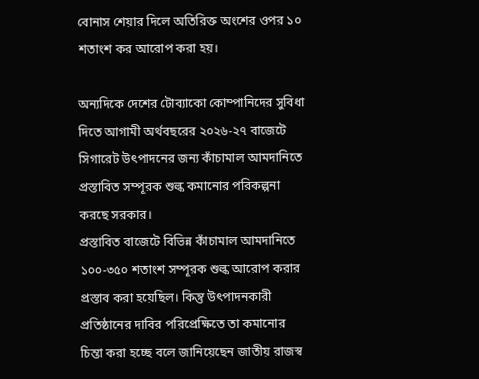বোনাস শেয়ার দিলে অতিরিক্ত অংশের ওপর ১০ শতাংশ কর আরোপ করা হয়।

অন্যদিকে দেশের টোব্যাকো কোম্পানিদের সুবিধা দিতে আগামী অর্থবছরের ২০২৬-২৭ বাজেটে সিগারেট উৎপাদনের জন্য কাঁচামাল আমদানিতে প্রস্তাবিত সম্পূরক শুল্ক কমানোর পরিকল্পনা করছে সরকার।
প্রস্তাবিত বাজেটে বিভিন্ন কাঁচামাল আমদানিতে ১০০-৩৫০ শতাংশ সম্পূরক শুল্ক আরোপ করার প্রস্তাব করা হয়েছিল। কিন্তু উৎপাদনকারী প্রতিষ্ঠানের দাবির পরিপ্রেক্ষিতে তা কমানোর চিন্তা করা হচ্ছে বলে জানিয়েছেন জাতীয় রাজস্ব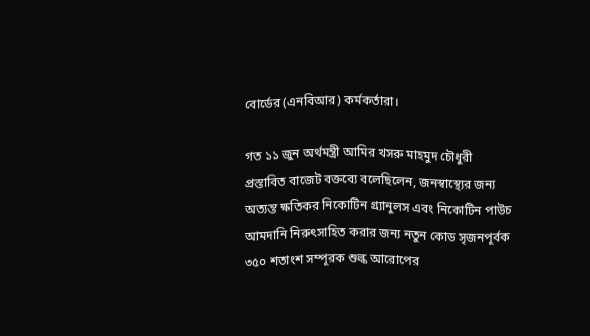বোর্ডের (এনবিআর) কর্মকর্তারা।

গত ১১ জুন অর্থমন্ত্রী আমির খসরু মাহমুদ চৌধুরী প্রস্তাবিত বাজেট বক্তব্যে বলেছিলেন, জনস্বাস্থ্যের জন্য অত্যন্ত ক্ষতিকর নিকোটিন গ্র্যানুলস এবং নিকোটিন পাউচ আমদানি নিরুৎসাহিত করার জন্য নতুন কোড সৃজনপূর্বক ৩৫০ শতাংশ সম্পূরক শুল্ক আরোপের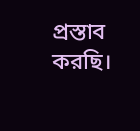প্রস্তাব করছি।